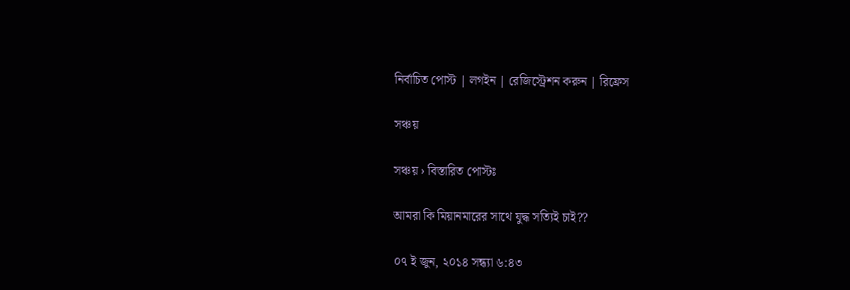নির্বাচিত পোস্ট | লগইন | রেজিস্ট্রেশন করুন | রিফ্রেস

সঞ্চয়

সঞ্চয় › বিস্তারিত পোস্টঃ

আমরা কি মিয়ানমারের সাথে যুদ্ধ সত্যিই চাই??

০৭ ই জুন, ২০১৪ সন্ধ্যা ৬:৪৩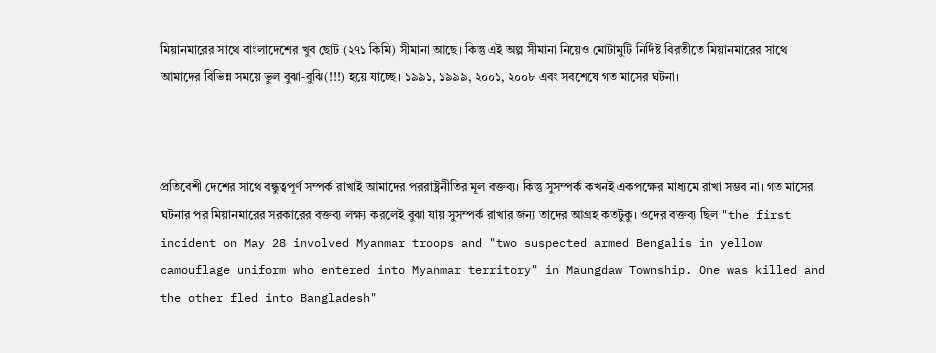মিয়ানমারের সাথে বাংলাদেশের খুব ছোট (২৭১ কিমি) সীমানা আছে। কিন্তু এই অল্প সীমানা নিয়েও মোটামুটি নির্দিষ্ট বিরতীতে মিয়ানমারের সাথে আমাদের বিভিন্ন সময়ে ভুল বুঝা-বুঝি(!!!) হয়ে যাচ্ছে। ১৯৯১, ১৯৯৯, ২০০১, ২০০৮ এবং সবশেষে গত মাসের ঘটনা।



প্রতিবেশী দেশের সাথে বন্ধুত্বপূর্ণ সম্পর্ক রাখাই আমাদের পররাষ্ট্রনীতির মূল বক্তব্য। কিন্তু সুসম্পর্ক কখনই একপক্ষের মাধ্যমে রাখা সম্ভব না। গত মাসের ঘটনার পর মিয়ানমারের সরকারের বক্তব্য লক্ষ্য করলেই বুঝা যায় সুসম্পর্ক রাখার জন্য তাদের আগ্রহ কতটুকু। ওদের বক্তব্য ছিল "the first incident on May 28 involved Myanmar troops and "two suspected armed Bengalis in yellow camouflage uniform who entered into Myanmar territory" in Maungdaw Township. One was killed and the other fled into Bangladesh"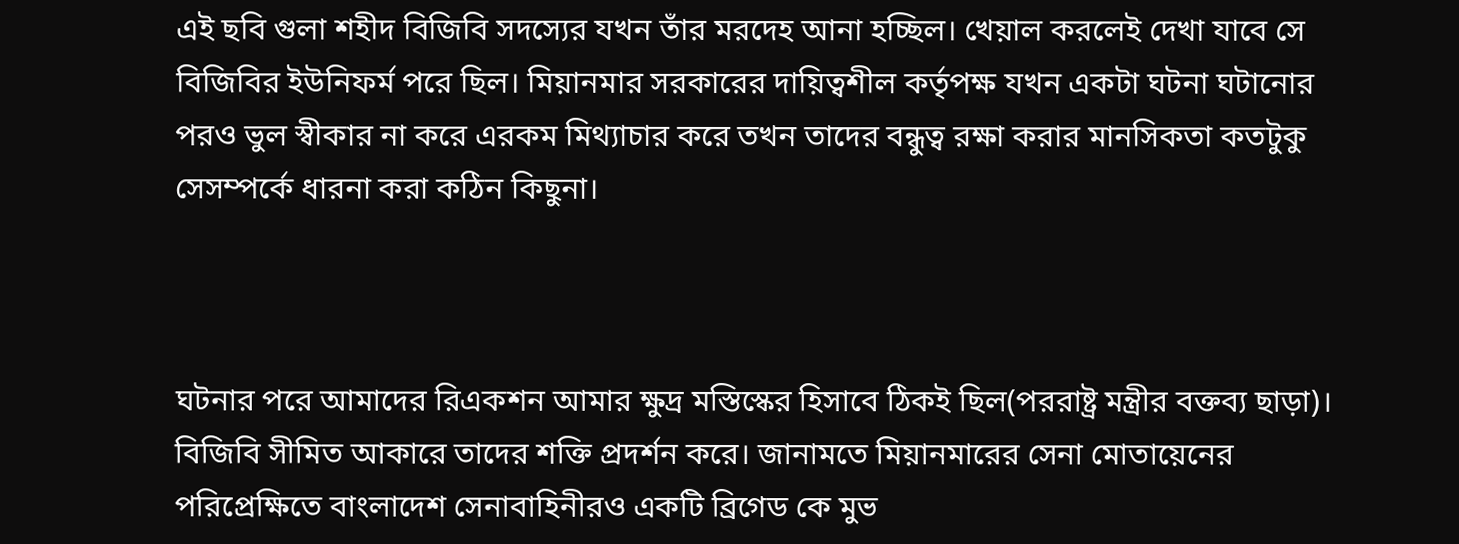এই ছবি গুলা শহীদ বিজিবি সদস্যের যখন তাঁর মরদেহ আনা হচ্ছিল। খেয়াল করলেই দেখা যাবে সে বিজিবির ইউনিফর্ম পরে ছিল। মিয়ানমার সরকারের দায়িত্বশীল কর্তৃপক্ষ যখন একটা ঘটনা ঘটানোর পরও ভুল স্বীকার না করে এরকম মিথ্যাচার করে তখন তাদের বন্ধুত্ব রক্ষা করার মানসিকতা কতটুকু সেসম্পর্কে ধারনা করা কঠিন কিছুনা।



ঘটনার পরে আমাদের রিএকশন আমার ক্ষুদ্র মস্তিস্কের হিসাবে ঠিকই ছিল(পররাষ্ট্র মন্ত্রীর বক্তব্য ছাড়া)। বিজিবি সীমিত আকারে তাদের শক্তি প্রদর্শন করে। জানামতে মিয়ানমারের সেনা মোতায়েনের পরিপ্রেক্ষিতে বাংলাদেশ সেনাবাহিনীরও একটি ব্রিগেড কে মুভ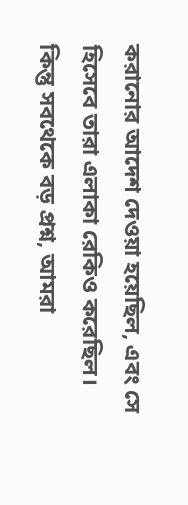করানোর আদেশ দেওয়া হয়েছিল, এবং সে হিসেবে তারা এলাকা রেকিও করেছিল। কিন্তু সবথেকে বড় প্রশ্ন, আমরা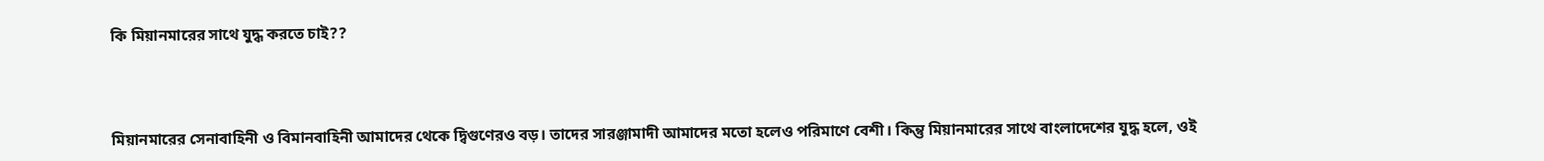কি মিয়ানমারের সাথে যুদ্ধ করতে চাই??



মিয়ানমারের সেনাবাহিনী ও বিমানবাহিনী আমাদের থেকে দ্বিগুণেরও বড়। তাদের সারঞ্জামাদী আমাদের মতো হলেও পরিমাণে বেশী। কিন্তু মিয়ানমারের সাথে বাংলাদেশের যুদ্ধ হলে, ওই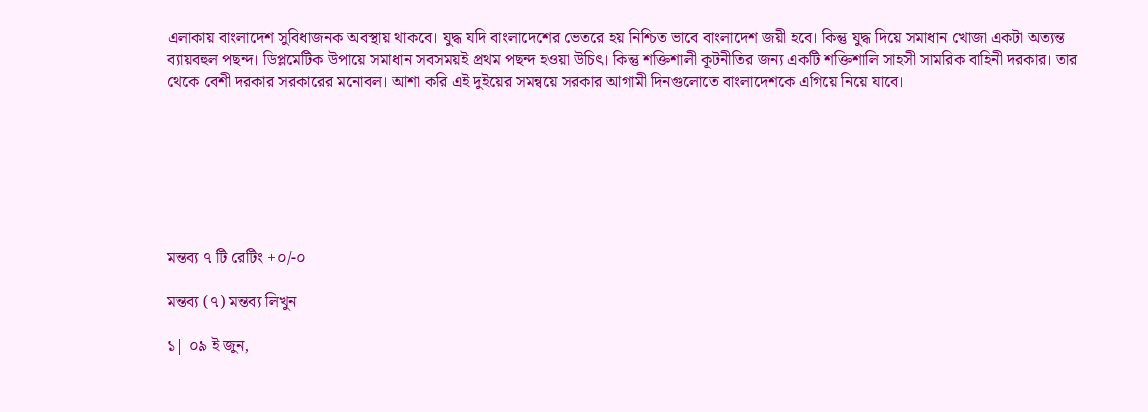এলাকায় বাংলাদেশ সুবিধাজনক অবস্থায় থাকবে। যুদ্ধ যদি বাংলাদেশের ভেতরে হয় নিশ্চিত ভাবে বাংলাদেশ জয়ী হবে। কিন্তু যুদ্ধ দিয়ে সমাধান খোজা একটা অত্যন্ত ব্যায়বহুল পছন্দ। ডিপ্লমেটিক উপায়ে সমাধান সবসময়ই প্রথম পছন্দ হওয়া উচিৎ। কিন্তু শক্তিশালী কূটনীতির জন্য একটি শক্তিশালি সাহসী সামরিক বাহিনী দরকার। তার থেকে বেশী দরকার সরকারের মনোবল। আশা করি এই দুইয়ের সমন্বয়ে সরকার আগামী দিনগুলোতে বাংলাদেশকে এগিয়ে নিয়ে যাবে।







মন্তব্য ৭ টি রেটিং +০/-০

মন্তব্য (৭) মন্তব্য লিখুন

১| ০৯ ই জুন,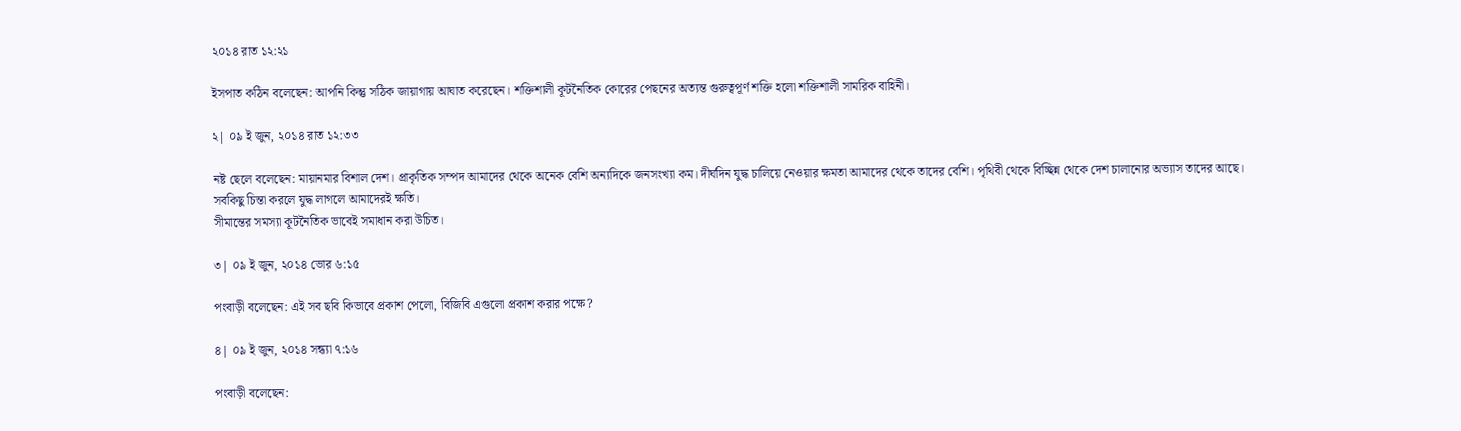২০১৪ রাত ১২:২১

ইসপাত কঠিন বলেছেন: আপনি কিন্তু সঠিক জায়াগায় আঘাত করেছেন। শক্তিশালী কূটনৈতিক কোরের পেছনের অত্যন্ত গুরুত্বপূর্ণ শক্তি হলো শক্তিশালী সামরিক বাহিনী।

২| ০৯ ই জুন, ২০১৪ রাত ১২:৩৩

নষ্ট ছেলে বলেছেন: মায়ানমার বিশাল দেশ। প্রাকৃতিক সম্পদ আমাদের থেকে অনেক বেশি অন্যদিকে জনসংখ্যা কম। দীর্ঘদিন যুদ্ধ চালিয়ে নেওয়ার ক্ষমতা আমাদের থেকে তাদের বেশি। পৃথিবী থেকে বিচ্ছিন্ন থেকে দেশ চালানোর অভ্যাস তাদের আছে।
সবকিছু চিন্তা করলে যুদ্ধ লাগলে আমাদেরই ক্ষতি।
সীমান্তের সমস্যা কূটনৈতিক ভাবেই সমাধান করা উচিত।

৩| ০৯ ই জুন, ২০১৪ ভোর ৬:১৫

পংবাড়ী বলেছেন: এই সব ছবি কিভাবে প্রকাশ পেলো, বিজিবি এগুলো প্রকাশ করার পক্ষে?

৪| ০৯ ই জুন, ২০১৪ সন্ধ্যা ৭:১৬

পংবাড়ী বলেছেন: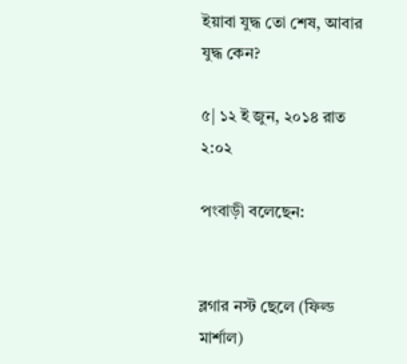ইয়াবা যুদ্ধ তো শেষ, আবার যুদ্ধ কেন?

৫| ১২ ই জুন, ২০১৪ রাত ২:০২

পংবাড়ী বলেছেন:


ব্লগার নস্ট ছেলে (ফিল্ড মার্শাল)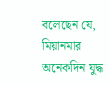বলেছেন যে, মিয়ানমার অনেকদিন যুদ্ধ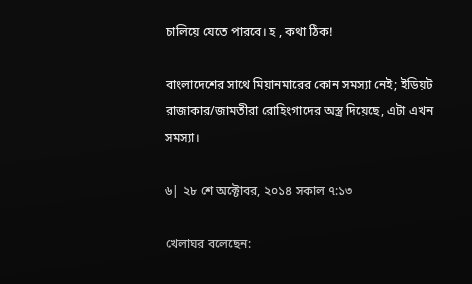চালিয়ে যেতে পারবে। হ , কথা ঠিক!

বাংলাদেশের সাথে মিয়ানমারের কোন সমস্যা নেই; ইডিয়ট রাজাকার/জামতীরা রোহিংগাদের অস্ত্র দিয়েছে, এটা এখন সমস্যা।

৬| ২৮ শে অক্টোবর, ২০১৪ সকাল ৭:১৩

খেলাঘর বলেছেন: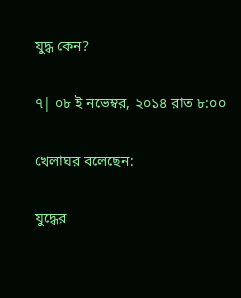যুদ্ধ কেন?

৭| ০৮ ই নভেম্বর, ২০১৪ রাত ৮:০০

খেলাঘর বলেছেন:

যুদ্ধের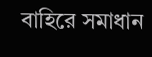বাহিরে সমাধান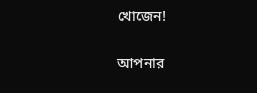খোজেন!

আপনার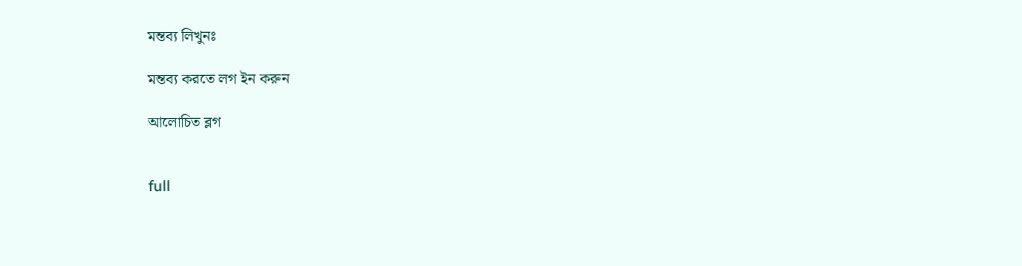মন্তব্য লিখুনঃ

মন্তব্য করতে লগ ইন করুন

আলোচিত ব্লগ


full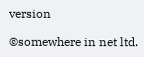version

©somewhere in net ltd.